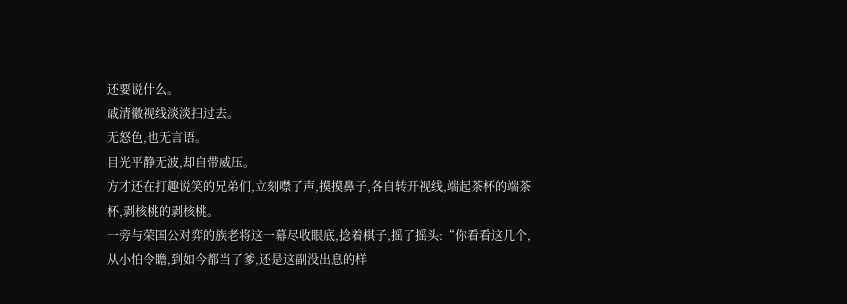还要说什么。
戚清徽视线淡淡扫过去。
无怒色,也无言语。
目光平静无波,却自带威压。
方才还在打趣说笑的兄弟们,立刻噤了声,摸摸鼻子,各自转开视线,端起茶杯的端茶杯,剥核桃的剥核桃。
一旁与荣国公对弈的族老将这一幕尽收眼底,捻着棋子,摇了摇头:“你看看这几个,从小怕令瞻,到如今都当了爹,还是这副没出息的样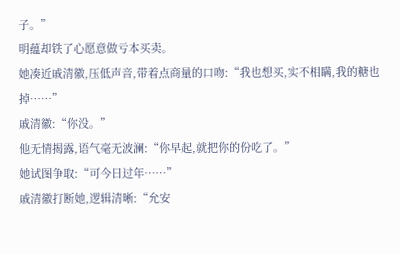子。”
明蕴却铁了心愿意做亏本买卖。
她凑近戚清徽,压低声音,带着点商量的口吻:“我也想买,实不相瞒,我的糖也掉……”
戚清徽:“你没。”
他无情揭露,语气毫无波澜:“你早起,就把你的份吃了。”
她试图争取:“可今日过年……”
戚清徽打断她,逻辑清晰:“允安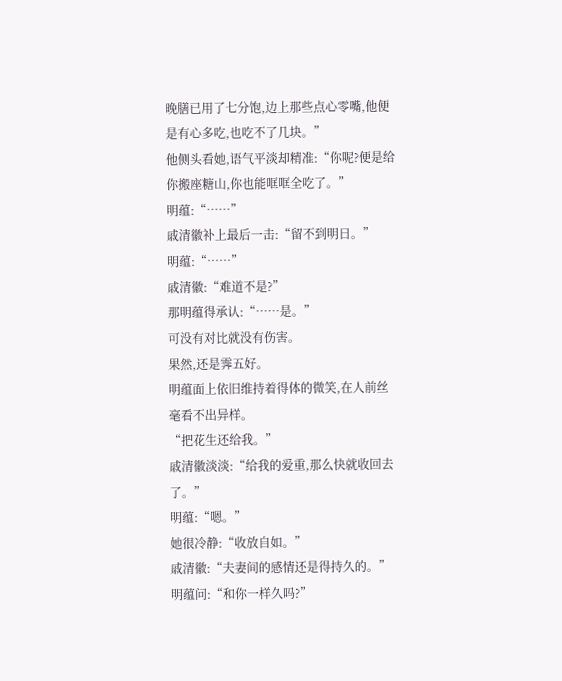晚膳已用了七分饱,边上那些点心零嘴,他便是有心多吃,也吃不了几块。”
他侧头看她,语气平淡却精准:“你呢?便是给你搬座糖山,你也能哐哐全吃了。”
明蕴:“……”
戚清徽补上最后一击:“留不到明日。”
明蕴:“……”
戚清徽:“难道不是?”
那明蕴得承认:“……是。”
可没有对比就没有伤害。
果然,还是霁五好。
明蕴面上依旧维持着得体的微笑,在人前丝毫看不出异样。
“把花生还给我。”
戚清徽淡淡:“给我的爱重,那么快就收回去了。”
明蕴:“嗯。”
她很冷静:“收放自如。”
戚清徽:“夫妻间的感情还是得持久的。”
明蕴问:“和你一样久吗?”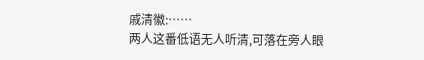戚清徽:……
两人这番低语无人听清,可落在旁人眼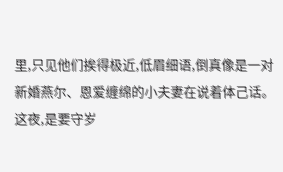里,只见他们挨得极近,低眉细语,倒真像是一对新婚燕尔、恩爱缠绵的小夫妻在说着体己话。
这夜,是要守岁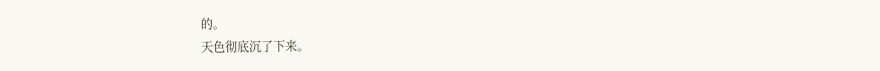的。
天色彻底沉了下来。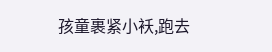孩童裹紧小袄,跑去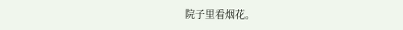院子里看烟花。